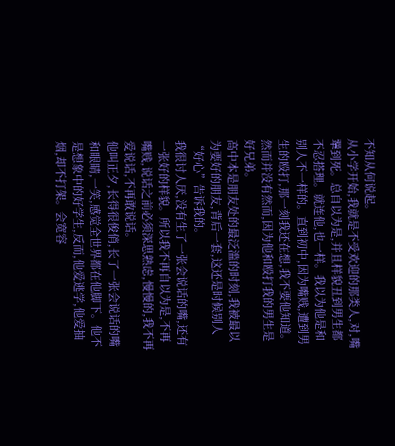不知从何说起。
从小学开始,我就是不受欢迎的那类人,对,嘴犟到死。总自以为是,并且样貌丑到男生都不忍搭理。就连他,也一样。我以为他是和别人不一样的。直到初中,因为嘴贱,遭到男生的殴打,那一刻我还在想,我不要他知道。然而并没有然而,因为他和殴打我的男生是好兄弟。
高中本是朋友处的最泛滥的时刻,我被最以为要好的朋友,背后一套,这还是时候别人“好心”告诉我的。
我很讨人厌,没有生了一张会说话的嘴,还有一张好的样貌。所以我不再自以为是,不再嘴贱,说话之前必须深思熟虑,慢慢的,我不再爱说话,不再敢说话。
他叫正夕,长得很俊俏,长了一张会说话的嘴和眼睛,一笑,感觉全世界都在他脚下。他不是想象中的好学生,反而,他爱逃学,他爱抽烟,却不打架。会宽容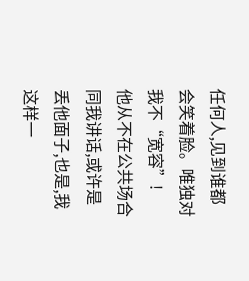任何人,见到谁都会笑着脸。唯独对我不“宽容”!
他从不在公共场合同我讲话,或许是丢他面子,也是,我这样一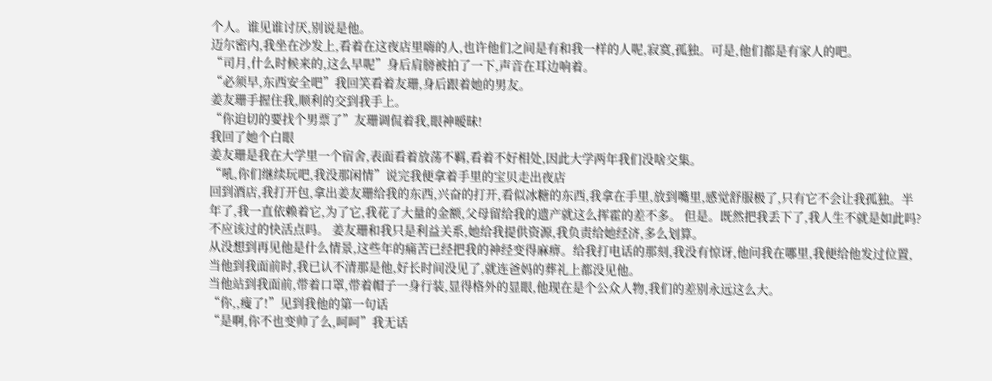个人。谁见谁讨厌,别说是他。
迈尔密内,我坐在沙发上,看着在这夜店里嗨的人,也许他们之间是有和我一样的人呢,寂寞,孤独。可是,他们都是有家人的吧。
“司月,什么时候来的,这么早呢”身后肩膀被拍了一下,声音在耳边响着。
“必须早,东西安全吧”我回笑看着友珊,身后跟着她的男友。
姜友珊手握住我,顺利的交到我手上。
“你迫切的要找个男票了”友珊调侃着我,眼神暧昧!
我回了她个白眼
姜友珊是我在大学里一个宿舍,表面看着放荡不羁,看着不好相处,因此大学两年我们没啥交集。
“吼,你们继续玩吧,我没那闲情”说完我便拿着手里的宝贝走出夜店
回到酒店,我打开包,拿出姜友珊给我的东西,兴奋的打开,看似冰糖的东西,我拿在手里,放到嘴里,感觉舒服极了,只有它不会让我孤独。半年了,我一直依赖着它,为了它,我花了大量的金额,父母留给我的遗产就这么挥霍的差不多。 但是。既然把我丢下了,我人生不就是如此吗?不应该过的快活点吗。 姜友珊和我只是利益关系,她给我提供资源,我负责给她经济,多么划算。
从没想到再见他是什么情景,这些年的痛苦已经把我的神经变得麻痹。给我打电话的那刻,我没有惊讶,他问我在哪里,我便给他发过位置,当他到我面前时,我已认不清那是他,好长时间没见了,就连爸妈的葬礼上都没见他。
当他站到我面前,带着口罩,带着帽子一身行装,显得格外的显眼,他现在是个公众人物,我们的差别永远这么大。
“你,,瘦了!”见到我他的第一句话
“是啊,你不也变帅了么,呵呵”我无话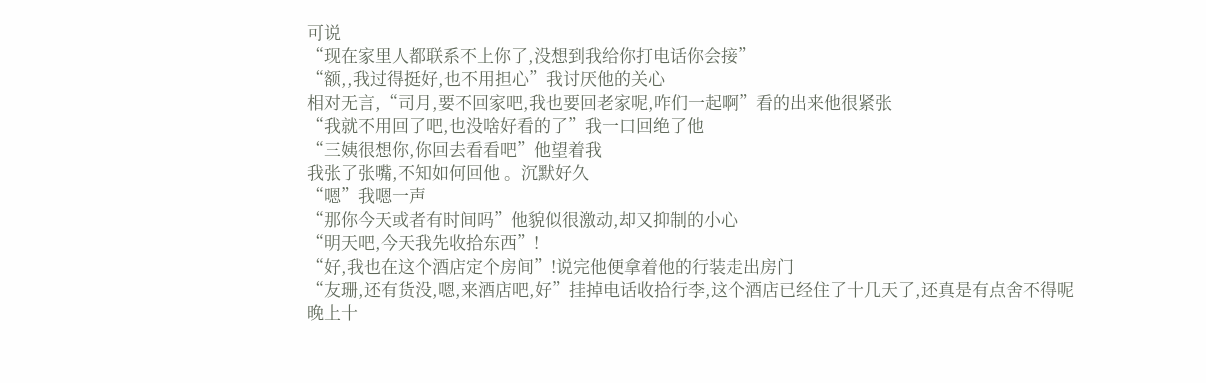可说
“现在家里人都联系不上你了,没想到我给你打电话你会接”
“额,,我过得挺好,也不用担心”我讨厌他的关心
相对无言,“司月,要不回家吧,我也要回老家呢,咋们一起啊”看的出来他很紧张
“我就不用回了吧,也没啥好看的了”我一口回绝了他
“三姨很想你,你回去看看吧”他望着我
我张了张嘴,不知如何回他 。沉默好久
“嗯”我嗯一声
“那你今天或者有时间吗”他貌似很激动,却又抑制的小心
“明天吧,今天我先收拾东西”!
“好,我也在这个酒店定个房间”!说完他便拿着他的行装走出房门
“友珊,还有货没,嗯,来酒店吧,好”挂掉电话收拾行李,这个酒店已经住了十几天了,还真是有点舍不得呢
晚上十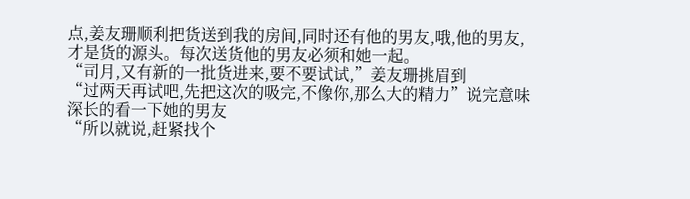点,姜友珊顺利把货送到我的房间,同时还有他的男友,哦,他的男友,才是货的源头。每次送货他的男友必须和她一起。
“司月,又有新的一批货进来,要不要试试,”姜友珊挑眉到
“过两天再试吧,先把这次的吸完,不像你,那么大的精力”说完意味深长的看一下她的男友
“所以就说,赶紧找个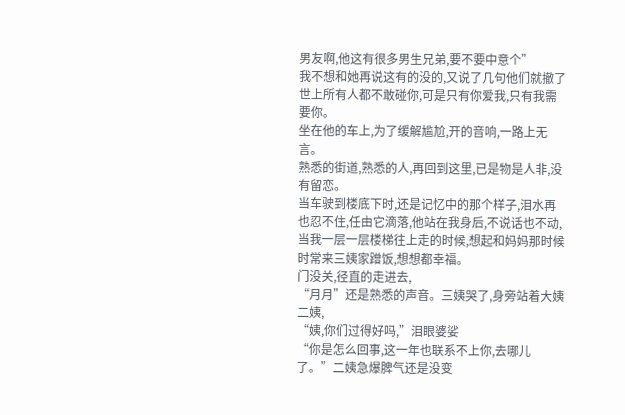男友啊,他这有很多男生兄弟,要不要中意个”
我不想和她再说这有的没的,又说了几句他们就撤了
世上所有人都不敢碰你,可是只有你爱我,只有我需要你。
坐在他的车上,为了缓解尴尬,开的音响,一路上无言。
熟悉的街道,熟悉的人,再回到这里,已是物是人非,没有留恋。
当车驶到楼底下时,还是记忆中的那个样子,泪水再也忍不住,任由它滴落,他站在我身后,不说话也不动,当我一层一层楼梯往上走的时候,想起和妈妈那时候时常来三姨家蹭饭,想想都幸福。
门没关,径直的走进去,
“月月”还是熟悉的声音。三姨哭了,身旁站着大姨二姨,
“姨,你们过得好吗,”泪眼婆娑
“你是怎么回事,这一年也联系不上你,去哪儿了。”二姨急爆脾气还是没变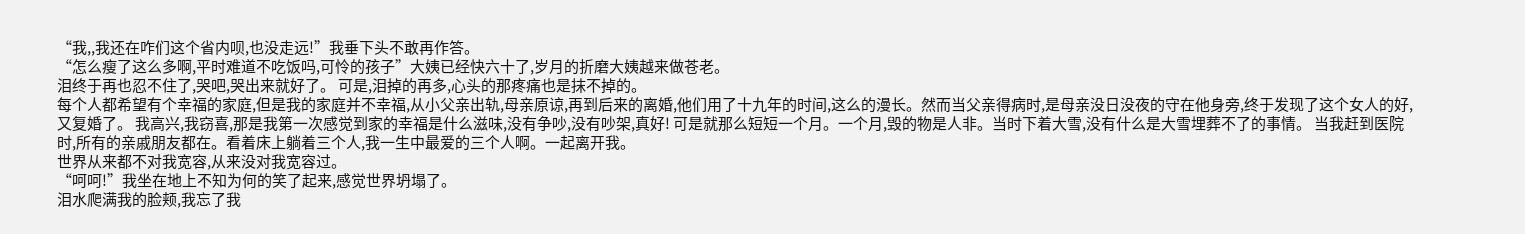“我,,我还在咋们这个省内呗,也没走远!”我垂下头不敢再作答。
“怎么瘦了这么多啊,平时难道不吃饭吗,可怜的孩子”大姨已经快六十了,岁月的折磨大姨越来做苍老。
泪终于再也忍不住了,哭吧,哭出来就好了。 可是,泪掉的再多,心头的那疼痛也是抹不掉的。
每个人都希望有个幸福的家庭,但是我的家庭并不幸福,从小父亲出轨,母亲原谅,再到后来的离婚,他们用了十九年的时间,这么的漫长。然而当父亲得病时,是母亲没日没夜的守在他身旁,终于发现了这个女人的好,又复婚了。 我高兴,我窃喜,那是我第一次感觉到家的幸福是什么滋味,没有争吵,没有吵架,真好! 可是就那么短短一个月。一个月,毁的物是人非。当时下着大雪,没有什么是大雪埋葬不了的事情。 当我赶到医院时,所有的亲戚朋友都在。看着床上躺着三个人,我一生中最爱的三个人啊。一起离开我。
世界从来都不对我宽容,从来没对我宽容过。
“呵呵!”我坐在地上不知为何的笑了起来,感觉世界坍塌了。
泪水爬满我的脸颊,我忘了我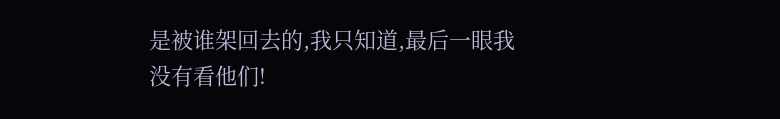是被谁架回去的,我只知道,最后一眼我没有看他们!